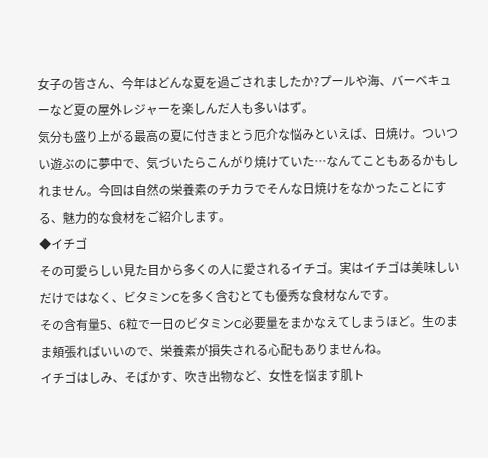女子の皆さん、今年はどんな夏を過ごされましたか?プールや海、バーベキューなど夏の屋外レジャーを楽しんだ人も多いはず。
気分も盛り上がる最高の夏に付きまとう厄介な悩みといえば、日焼け。ついつい遊ぶのに夢中で、気づいたらこんがり焼けていた…なんてこともあるかもしれません。今回は自然の栄養素のチカラでそんな日焼けをなかったことにする、魅力的な食材をご紹介します。
◆イチゴ
その可愛らしい見た目から多くの人に愛されるイチゴ。実はイチゴは美味しいだけではなく、ビタミンCを多く含むとても優秀な食材なんです。
その含有量5、6粒で一日のビタミンC必要量をまかなえてしまうほど。生のまま頬張ればいいので、栄養素が損失される心配もありませんね。
イチゴはしみ、そばかす、吹き出物など、女性を悩ます肌ト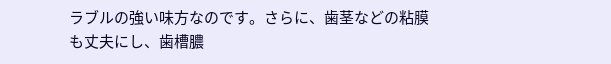ラブルの強い味方なのです。さらに、歯茎などの粘膜も丈夫にし、歯槽膿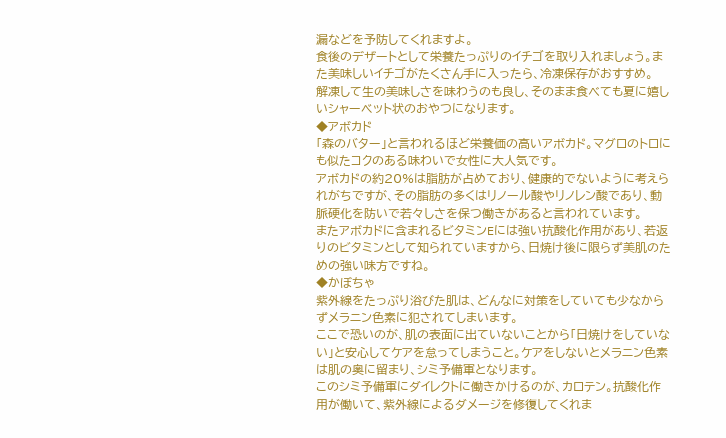漏などを予防してくれますよ。
食後のデザートとして栄養たっぷりのイチゴを取り入れましょう。また美味しいイチゴがたくさん手に入ったら、冷凍保存がおすすめ。
解凍して生の美味しさを味わうのも良し、そのまま食べても夏に嬉しいシャーベット状のおやつになります。
◆アボカド
「森のバター」と言われるほど栄養価の高いアボカド。マグロのトロにも似たコクのある味わいで女性に大人気です。
アボカドの約20%は脂肪が占めており、健康的でないように考えられがちですが、その脂肪の多くはリノール酸やリノレン酸であり、動脈硬化を防いで若々しさを保つ働きがあると言われています。
またアボカドに含まれるビタミンEには強い抗酸化作用があり、若返りのビタミンとして知られていますから、日焼け後に限らず美肌のための強い味方ですね。
◆かぼちゃ
紫外線をたっぷり浴びた肌は、どんなに対策をしていても少なからずメラニン色素に犯されてしまいます。
ここで恐いのが、肌の表面に出ていないことから「日焼けをしていない」と安心してケアを怠ってしまうこと。ケアをしないとメラニン色素は肌の奥に留まり、シミ予備軍となります。
このシミ予備軍にダイレクトに働きかけるのが、カロテン。抗酸化作用が働いて、紫外線によるダメージを修復してくれま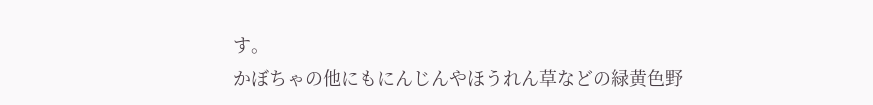す。
かぼちゃの他にもにんじんやほうれん草などの緑黄色野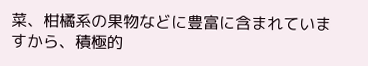菜、柑橘系の果物などに豊富に含まれていますから、積極的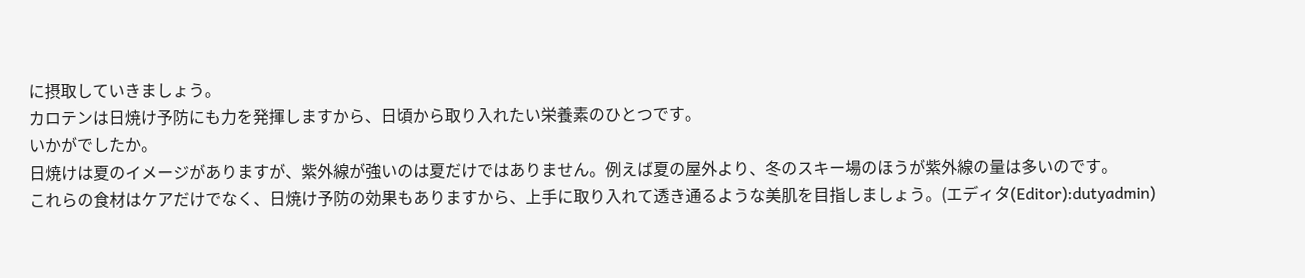に摂取していきましょう。
カロテンは日焼け予防にも力を発揮しますから、日頃から取り入れたい栄養素のひとつです。
いかがでしたか。
日焼けは夏のイメージがありますが、紫外線が強いのは夏だけではありません。例えば夏の屋外より、冬のスキー場のほうが紫外線の量は多いのです。
これらの食材はケアだけでなく、日焼け予防の効果もありますから、上手に取り入れて透き通るような美肌を目指しましょう。(エディタ(Editor):dutyadmin)